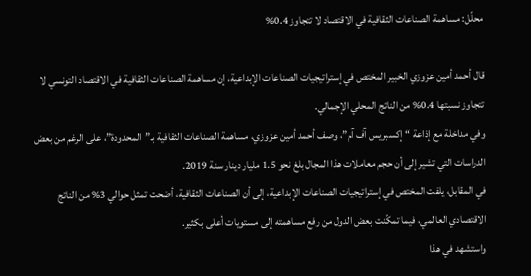محلّل: مساهمة الصناعات الثقافية في الاقتصاد لا تتجاوز 0.4%

قال أحمد أمين عزوزي الخبير المختص في إستراتيجيات الصناعات الإبداعية، إن مساهمة الصناعات الثقافية في الاقتصاد التونسي لا تتجاوز نسبتها 0.4% من الناتج المحلي الإجمالي.
وفي مداخلة مع إذاعة “إكسبريس آف آم”، وصف أحمد أمين عزوزي، مساهمة الصناعات الثقافية بـ”المحدودة”، على الرغم من بعض الدراسات التي تشير إلى أن حجم معاملات هذا المجال بلغ نحو 1.5 مليار دينار سنة 2019.
في المقابل، يلفت المختص في إستراتيجيات الصناعات الإبداعية، إلى أن الصناعات الثقافية، أضحت تمثل حوالي 3% من الناتج الاقتصادي العالمي، فيما تمكّنت بعض الدول من رفع مساهمته إلى مستويات أعلى بكثير.
واستشهد في هذا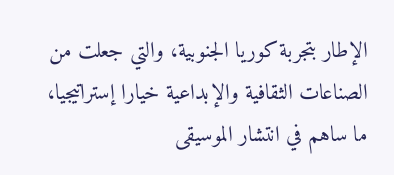الإطار بتجربة كوريا الجنوبية، والتي جعلت من الصناعات الثقافية والإبداعية خيارا إستراتيجيا، ما ساهم في انتشار الموسيقى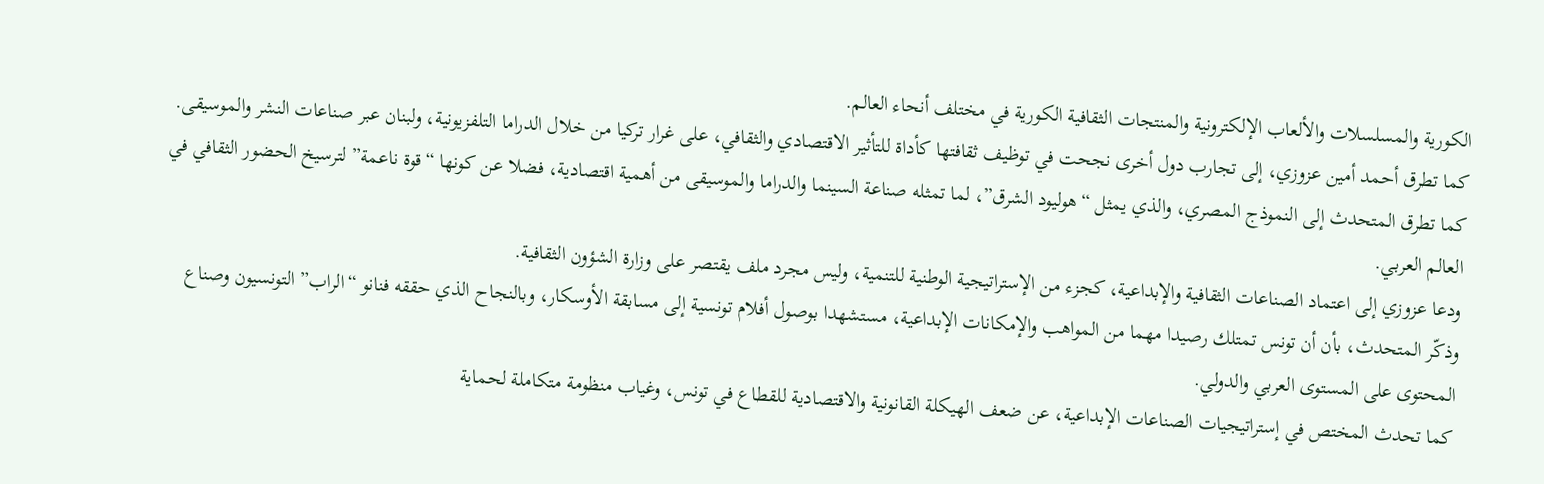الكورية والمسلسلات والألعاب الإلكترونية والمنتجات الثقافية الكورية في مختلف أنحاء العالم.
كما تطرق أحمد أمين عزوزي، إلى تجارب دول أخرى نجحت في توظيف ثقافتها كأداة للتأثير الاقتصادي والثقافي، على غرار تركيا من خلال الدراما التلفزيونية، ولبنان عبر صناعات النشر والموسيقى.
كما تطرق المتحدث إلى النموذج المصري، والذي يمثل “هوليود الشرق”، لما تمثله صناعة السينما والدراما والموسيقى من أهمية اقتصادية، فضلا عن كونها “قوة ناعمة” لترسيخ الحضور الثقافي في العالم العربي.
ودعا عزوزي إلى اعتماد الصناعات الثقافية والإبداعية، كجزء من الإستراتيجية الوطنية للتنمية، وليس مجرد ملف يقتصر على وزارة الشؤون الثقافية.
وذكّر المتحدث، بأن أن تونس تمتلك رصيدا مهما من المواهب والإمكانات الإبداعية، مستشهدا بوصول أفلام تونسية إلى مسابقة الأوسكار، وبالنجاح الذي حققه فنانو “الراب” التونسيون وصناع المحتوى على المستوى العربي والدولي.
كما تحدث المختص في إستراتيجيات الصناعات الإبداعية، عن ضعف الهيكلة القانونية والاقتصادية للقطاع في تونس، وغياب منظومة متكاملة لحماية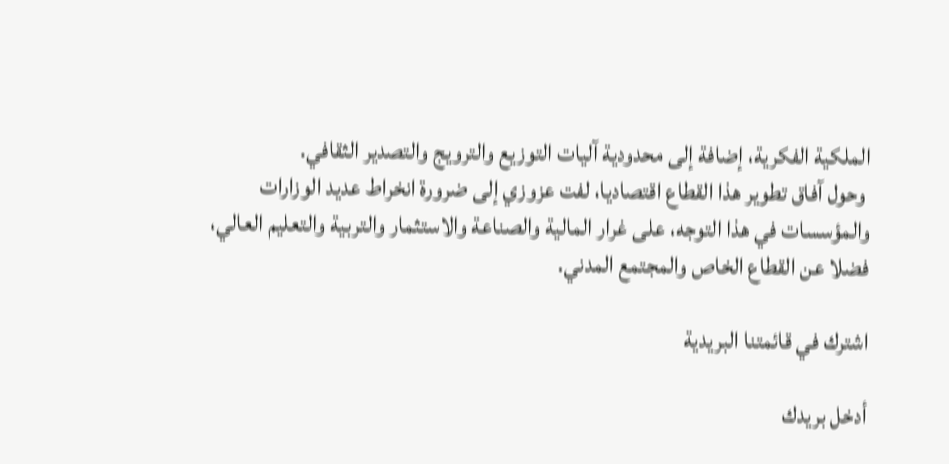الملكية الفكرية، إضافة إلى محدودية آليات التوزيع والترويج والتصدير الثقافي.
 وحول آفاق تطوير هذا القطاع اقتصاديا، لفت عزوزي إلى ضرورة انخراط عديد الوزارات والمؤسسات في هذا التوجه، على غرار المالية والصناعة والاستثمار والتربية والتعليم العالي، فضلا عن القطاع الخاص والمجتمع المدني.

اشترك في قائمتنا البريدية

أدخل بريدك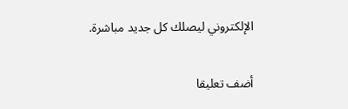الإلكتروني ليصلك كل جديد مباشرة.

أضف تعليقا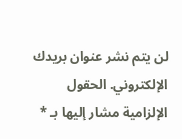لن يتم نشر عنوان بريدك الإلكتروني. الحقول الإلزامية مشار إليها بـ *